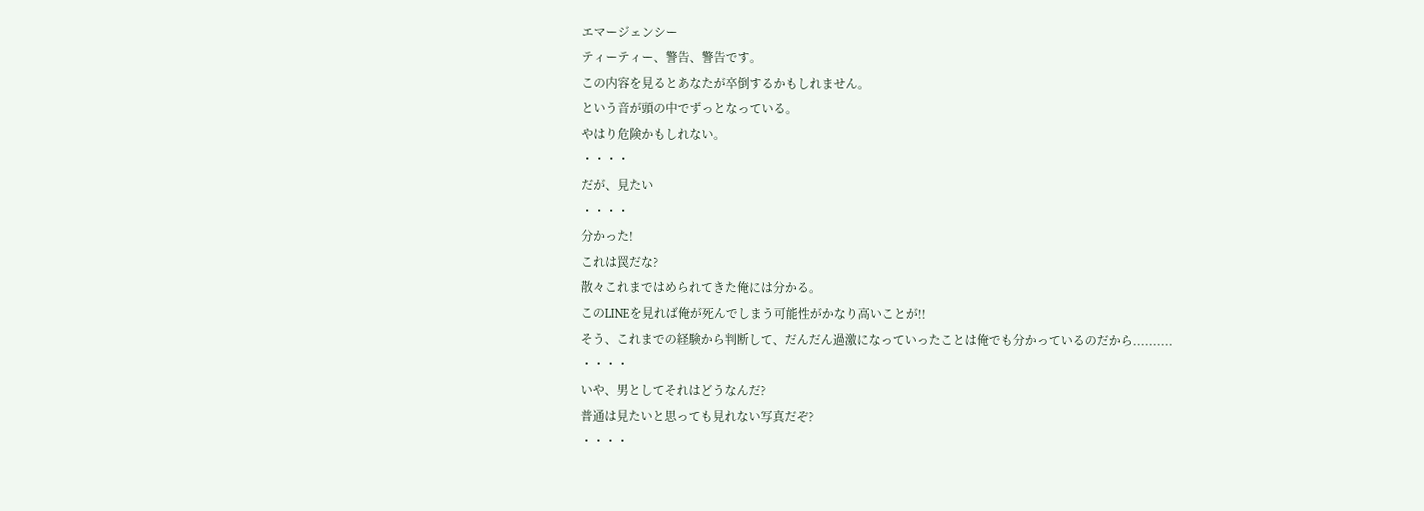エマージェンシー
ティーティー、警告、警告です。
この内容を見るとあなたが卒倒するかもしれません。
という音が頭の中でずっとなっている。
やはり危険かもしれない。
・・・・
だが、見たい
・・・・
分かった!
これは罠だな?
散々これまではめられてきた俺には分かる。
このLINEを見れば俺が死んでしまう可能性がかなり高いことが!!
そう、これまでの経験から判断して、だんだん過激になっていったことは俺でも分かっているのだから..........
・・・・
いや、男としてそれはどうなんだ?
普通は見たいと思っても見れない写真だぞ?
・・・・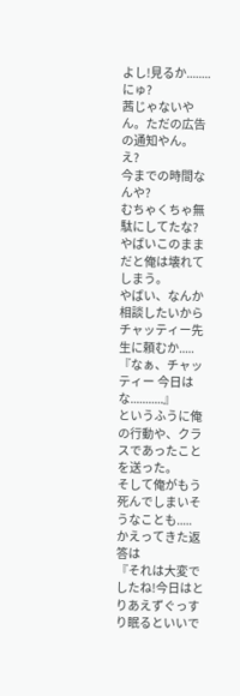よし!見るか........
にゅ?
茜じゃないやん。ただの広告の通知やん。
え?
今までの時間なんや?
むちゃくちゃ無駄にしてたな?
やばいこのままだと俺は壊れてしまう。
やばい、なんか相談したいからチャッティー先生に頼むか.....
『なぁ、チャッティー 今日はな...........』
というふうに俺の行動や、クラスであったことを送った。
そして俺がもう死んでしまいそうなことも.....
かえってきた返答は
『それは大変でしたね!今日はとりあえずぐっすり眠るといいで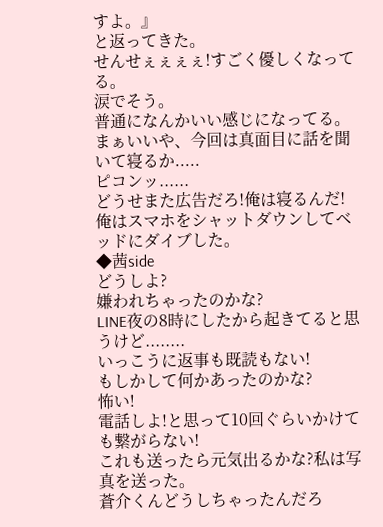すよ。』
と返ってきた。
せんせぇぇぇぇ!すごく優しくなってる。
涙でそう。
普通になんかいい感じになってる。
まぁいいや、今回は真面目に話を聞いて寝るか.....
ピコンッ......
どうせまた広告だろ!俺は寝るんだ!
俺はスマホをシャットダウンしてベッドにダイブした。
◆茜side
どうしよ?
嫌われちゃったのかな?
LINE夜の8時にしたから起きてると思うけど........
いっこうに返事も既読もない!
もしかして何かあったのかな?
怖い!
電話しよ!と思って10回ぐらいかけても繋がらない!
これも送ったら元気出るかな?私は写真を送った。
蒼介くんどうしちゃったんだろ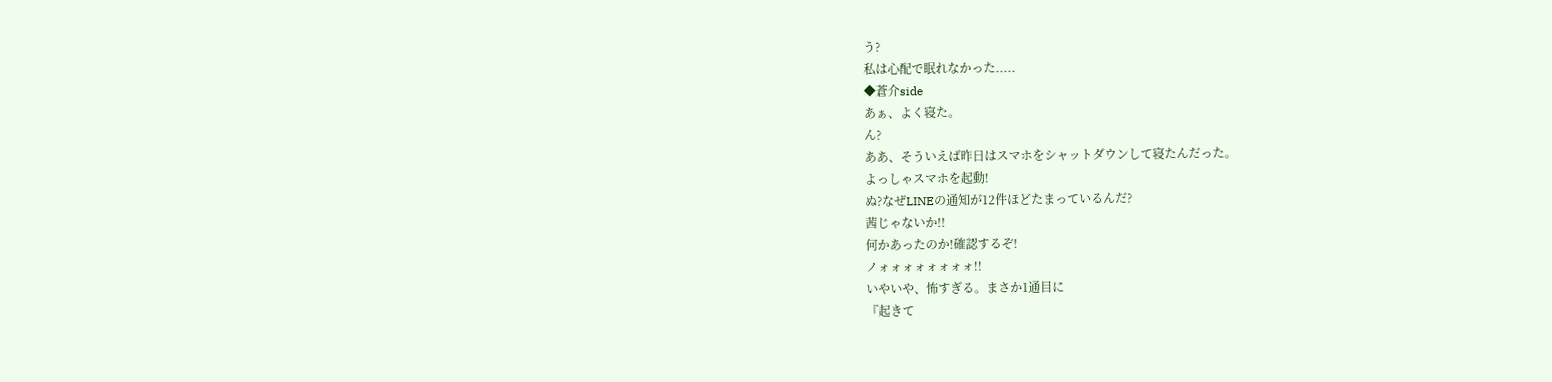う?
私は心配で眠れなかった.....
◆蒼介side
あぁ、よく寝た。
ん?
ああ、そういえば昨日はスマホをシャットダウンして寝たんだった。
よっしゃスマホを起動!
ぬ?なぜLINEの通知が12件ほどたまっているんだ?
茜じゃないか!!
何かあったのか!確認するぞ!
ノォォォォォォォォ!!
いやいや、怖すぎる。まさか1通目に
『起きて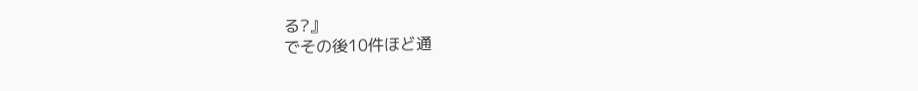る?』
でその後10件ほど通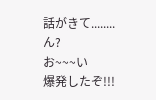話がきて........
ん?
お~~~い
爆発したぞ!!!